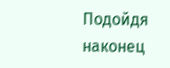Подойдя наконец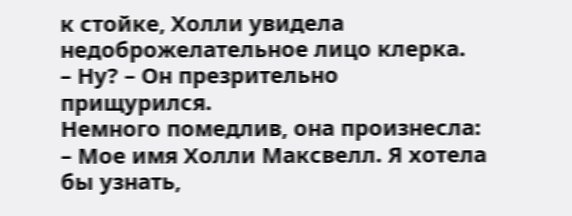к стойке, Холли увидела недоброжелательное лицо клерка.
– Ну? – Он презрительно прищурился.
Немного помедлив, она произнесла:
– Мое имя Холли Максвелл. Я хотела бы узнать,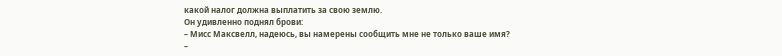какой налог должна выплатить за свою землю.
Он удивленно поднял брови:
– Мисс Максвелл, надеюсь, вы намерены сообщить мне не только ваше имя?
–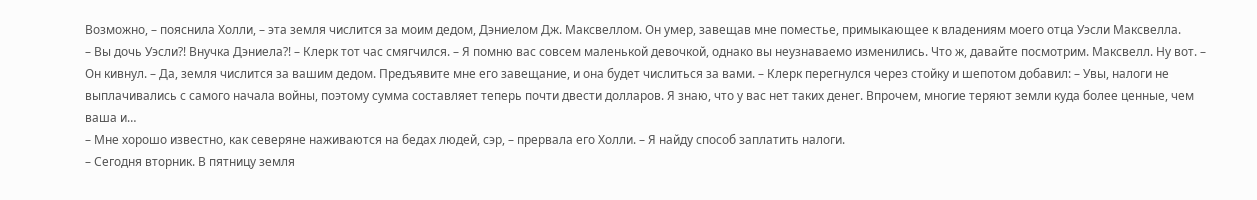Возможно, – пояснила Холли, – эта земля числится за моим дедом, Дэниелом Дж. Максвеллом. Он умер, завещав мне поместье, примыкающее к владениям моего отца Уэсли Максвелла.
– Вы дочь Уэсли?! Внучка Дэниела?! – Клерк тот час смягчился. – Я помню вас совсем маленькой девочкой, однако вы неузнаваемо изменились. Что ж, давайте посмотрим. Максвелл. Ну вот. – Он кивнул. – Да, земля числится за вашим дедом. Предъявите мне его завещание, и она будет числиться за вами. – Клерк перегнулся через стойку и шепотом добавил: – Увы, налоги не выплачивались с самого начала войны, поэтому сумма составляет теперь почти двести долларов. Я знаю, что у вас нет таких денег. Впрочем, многие теряют земли куда более ценные, чем ваша и…
– Мне хорошо известно, как северяне наживаются на бедах людей, сэр, – прервала его Холли. – Я найду способ заплатить налоги.
– Сегодня вторник. В пятницу земля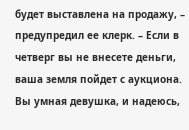будет выставлена на продажу, – предупредил ее клерк. – Если в четверг вы не внесете деньги, ваша земля пойдет с аукциона. Вы умная девушка, и надеюсь,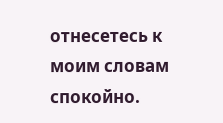отнесетесь к моим словам спокойно.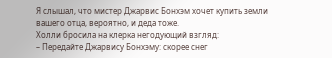Я слышал, что мистер Джарвис Бонхэм хочет купить земли вашего отца, вероятно, и деда тоже.
Холли бросила на клерка негодующий взгляд:
– Передайте Джарвису Бонхэму: скорее снег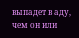выпадет в аду, чем он или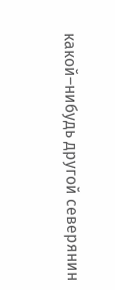какой–нибудь другой северянин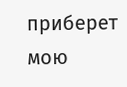приберет мою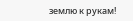землю к рукам!